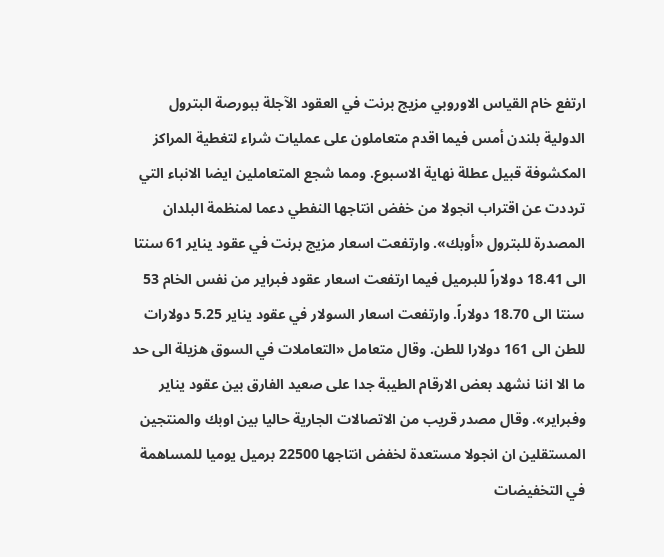ارتفع خام القياس الاوروبي مزيج برنت في العقود الآجلة ببورصة البترول الدولية بلندن أمس فيما اقدم متعاملون على عمليات شراء لتغطية المراكز المكشوفة قبيل عطلة نهاية الاسبوع. ومما شجع المتعاملين ايضا الانباء التي ترددت عن اقتراب انجولا من خفض انتاجها النفطي دعما لمنظمة البلدان المصدرة للبترول «أوبك». وارتفعت اسعار مزيج برنت في عقود يناير 61 سنتا الى 18.41 دولاراً للبرميل فيما ارتفعت اسعار عقود فبراير من نفس الخام 53 سنتا الى 18.70 دولاراً. وارتفعت اسعار السولار في عقود يناير 5.25 دولارات للطن الى 161 دولارا للطن. وقال متعامل «التعاملات في السوق هزيلة الى حد ما الا اننا نشهد بعض الارقام الطيبة جدا على صعيد الفارق بين عقود يناير وفبراير». وقال مصدر قريب من الاتصالات الجارية حاليا بين اوبك والمنتجين المستقلين ان انجولا مستعدة لخفض انتاجها 22500 برميل يوميا للمساهمة في التخفيضات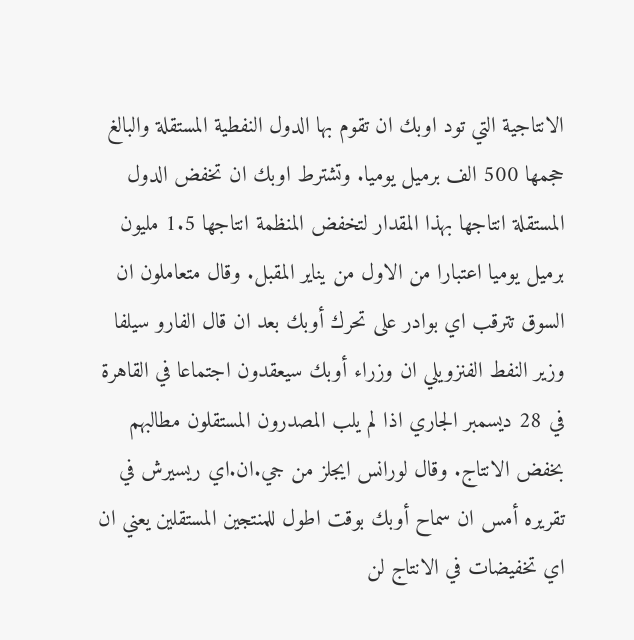الانتاجية التي تود اوبك ان تقوم بها الدول النفطية المستقلة والبالغ حجمها 500 الف برميل يوميا. وتشترط اوبك ان تخفض الدول المستقلة انتاجها بهذا المقدار لتخفض المنظمة انتاجها 1.5 مليون برميل يوميا اعتبارا من الاول من يناير المقبل. وقال متعاملون ان السوق تترقب اي بوادر على تحرك أوبك بعد ان قال الفارو سيلفا وزير النفط الفنزويلي ان وزراء أوبك سيعقدون اجتماعا في القاهرة في 28 ديسمبر الجاري اذا لم يلب المصدرون المستقلون مطالبهم بخفض الانتاج. وقال لورانس ايجلز من جي.ان.اي ريسيرش في تقريره أمس ان سماح أوبك بوقت اطول للمنتجين المستقلين يعني ان اي تخفيضات في الانتاج لن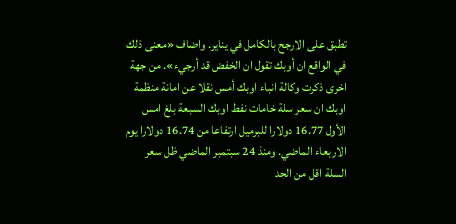تطبق على الارجح بالكامل في يناير. واضاف «معنى ذلك في الواقع ان أوبك تقول ان الخفض قد أرجيء». من جهة اخرى ذكرت وكالة انباء اوبك أمس نقلا عن امانة منظمة اوبك ان سعر سلة خامات نفط اوبك السبعة بلغ امس الأول 16.77 دولارا للبرميل ارتفاعا من 16.74 دولارا يوم الاربعاء الماضي. ومنذ 24 سبتمبر الماضي ظل سعر السلة اقل من الحد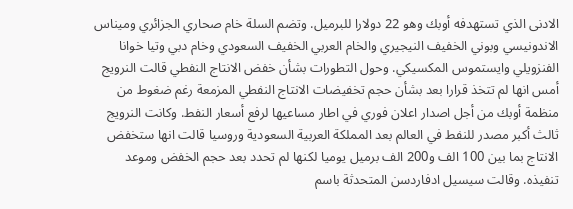الادنى الذي تستهدفه أوبك وهو 22 دولارا للبرميل. وتضم السلة خام صحاري الجزائري وميناس الاندونيسي وبوني الخفيف النيجيري والخام العربي الخفيف السعودي وخام دبي وتيا خوانا الفنزويلي وايستموس المكسيكي. وحول التطورات بشأن خفض الانتاج النفطي قالت النرويج أمس انها لم تتخذ قرارا بعد بشأن حجم تخفيضات الانتاج النفطي المزمعة رغم ضغوط من منظمة أوبك من أجل اصدار اعلان فوري في اطار مساعيها لرفع أسعار النفط. وكانت النرويج ثالث أكبر مصدر للنفط في العالم بعد المملكة العربية السعودية وروسيا قالت انها ستخفض الانتاج بما بين 100 الف و200 الف برميل يوميا لكنها لم تحدد بعد حجم الخفض وموعد تنفيذه. وقالت سيسيل ادفاردسن المتحدثة باسم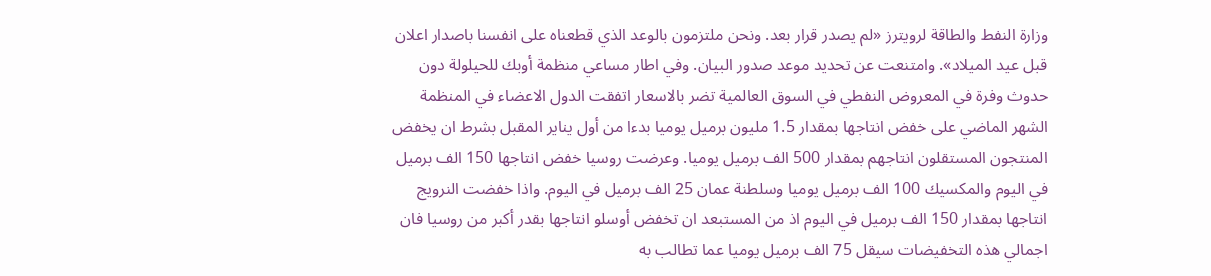وزارة النفط والطاقة لرويترز «لم يصدر قرار بعد. ونحن ملتزمون بالوعد الذي قطعناه على انفسنا باصدار اعلان قبل عيد الميلاد». وامتنعت عن تحديد موعد صدور البيان. وفي اطار مساعي منظمة أوبك للحيلولة دون حدوث وفرة في المعروض النفطي في السوق العالمية تضر بالاسعار اتفقت الدول الاعضاء في المنظمة الشهر الماضي على خفض انتاجها بمقدار 1.5 مليون برميل يوميا بدءا من أول يناير المقبل بشرط ان يخفض المنتجون المستقلون انتاجهم بمقدار 500 الف برميل يوميا. وعرضت روسيا خفض انتاجها 150 الف برميل في اليوم والمكسيك 100 الف برميل يوميا وسلطنة عمان 25 الف برميل في اليوم. واذا خفضت النرويج انتاجها بمقدار 150 الف برميل في اليوم اذ من المستبعد ان تخفض أوسلو انتاجها بقدر أكبر من روسيا فان اجمالي هذه التخفيضات سيقل 75 الف برميل يوميا عما تطالب به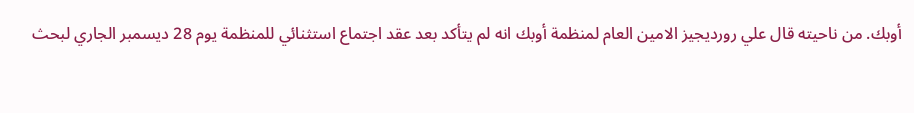أوبك. من ناحيته قال علي رورديجيز الامين العام لمنظمة أوبك انه لم يتأكد بعد عقد اجتماع استثنائي للمنظمة يوم 28 ديسمبر الجاري لبحث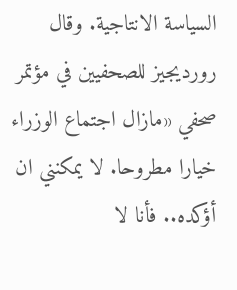السياسة الانتاجية. وقال رورديجيز للصحفيين في مؤتمر صحفي «مازال اجتماع الوزراء خيارا مطروحا. لا يمكنني ان أؤكده.. فأنا لا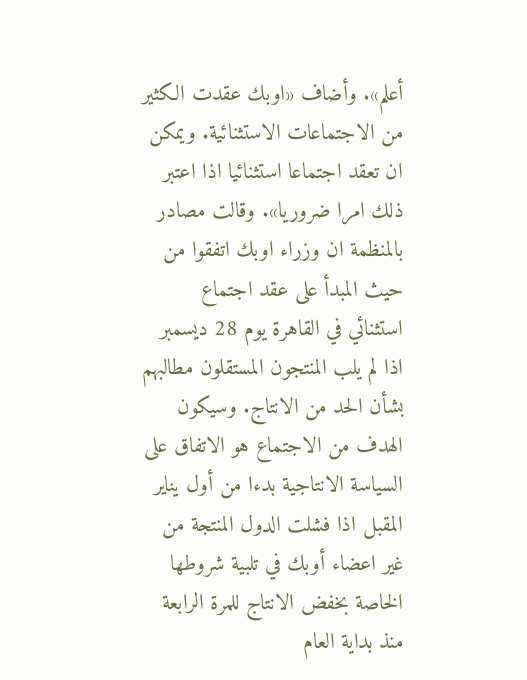أعلم». وأضاف «اوبك عقدت الكثير من الاجتماعات الاستثنائية. ويمكن ان تعقد اجتماعا استثنائيا اذا اعتبر ذلك امرا ضروريا». وقالت مصادر بالمنظمة ان وزراء اوبك اتفقوا من حيث المبدأ على عقد اجتماع استثنائي في القاهرة يوم 28 ديسمبر اذا لم يلب المنتجون المستقلون مطالبهم بشأن الحد من الانتاج. وسيكون الهدف من الاجتماع هو الاتفاق على السياسة الانتاجية بدءا من أول يناير المقبل اذا فشلت الدول المنتجة من غير اعضاء أوبك في تلبية شروطها الخاصة بخفض الانتاج للمرة الرابعة منذ بداية العام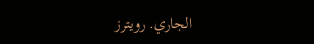الجاري. رويترز